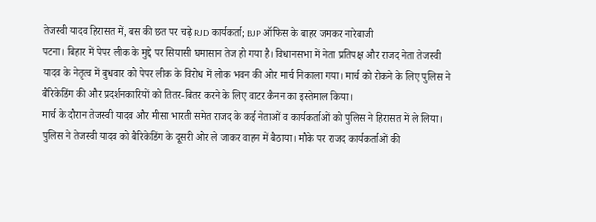तेजस्वी यादव हिरासत में, बस की छत पर चढ़े RJD कार्यकर्ता; BJP ऑफिस के बाहर जमकर नारेबाजी
पटना। बिहार में पेपर लीक के मुद्दे पर सियासी घमासान तेज हो गया है। विधानसभा में नेता प्रतिपक्ष और राजद नेता तेजस्वी यादव के नेतृत्व में बुधवार को पेपर लीक के विरोध में लोक भवन की ओर मार्च निकाला गया। मार्च को रोकने के लिए पुलिस ने बैरिकेडिंग की और प्रदर्शनकारियों को तितर-बितर करने के लिए वाटर कैनन का इस्तेमाल किया।
मार्च के दौरान तेजस्वी यादव और मीसा भारती समेत राजद के कई नेताओं व कार्यकर्ताओं को पुलिस ने हिरासत में ले लिया। पुलिस ने तेजस्वी यादव को बैरिकेडिंग के दूसरी ओर ले जाकर वाहन में बैठाया। मौके पर राजद कार्यकर्ताओं की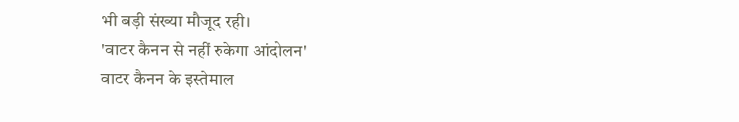भी बड़ी संख्या मौजूद रही।
'वाटर कैनन से नहीं रुकेगा आंदोलन'
वाटर कैनन के इस्तेमाल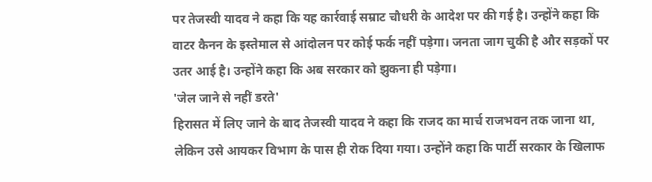पर तेजस्वी यादव ने कहा कि यह कार्रवाई सम्राट चौधरी के आदेश पर की गई है। उन्होंने कहा कि वाटर कैनन के इस्तेमाल से आंदोलन पर कोई फर्क नहीं पड़ेगा। जनता जाग चुकी है और सड़कों पर उतर आई है। उन्होंने कहा कि अब सरकार को झुकना ही पड़ेगा।
'जेल जाने से नहीं डरते'
हिरासत में लिए जाने के बाद तेजस्वी यादव ने कहा कि राजद का मार्च राजभवन तक जाना था, लेकिन उसे आयकर विभाग के पास ही रोक दिया गया। उन्होंने कहा कि पार्टी सरकार के खिलाफ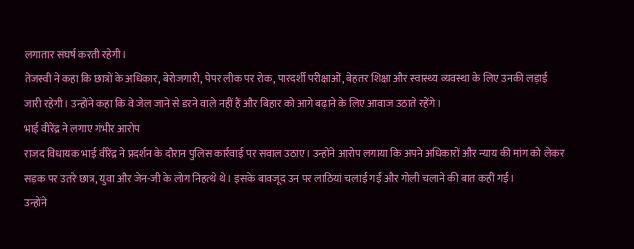लगातार संघर्ष करती रहेगी।
तेजस्वी ने कहा कि छात्रों के अधिकार, बेरोजगारी, पेपर लीक पर रोक, पारदर्शी परीक्षाओं, बेहतर शिक्षा और स्वास्थ्य व्यवस्था के लिए उनकी लड़ाई जारी रहेगी। उन्होंने कहा कि वे जेल जाने से डरने वाले नहीं हैं और बिहार को आगे बढ़ाने के लिए आवाज उठाते रहेंगे।
भाई वीरेंद्र ने लगाए गंभीर आरोप
राजद विधायक भाई वीरेंद्र ने प्रदर्शन के दौरान पुलिस कार्रवाई पर सवाल उठाए। उन्होंने आरोप लगाया कि अपने अधिकारों और न्याय की मांग को लेकर सड़क पर उतरे छात्र, युवा और जेन-जी के लोग निहत्थे थे। इसके बावजूद उन पर लाठियां चलाई गईं और गोली चलाने की बात कही गई।
उन्होंने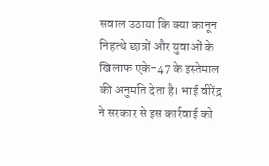सवाल उठाया कि क्या कानून निहत्थे छात्रों और युवाओं के खिलाफ एके-47 के इस्तेमाल की अनुमति देता है। भाई वीरेंद्र ने सरकार से इस कार्रवाई को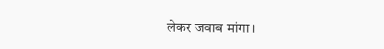लेकर जवाब मांगा।